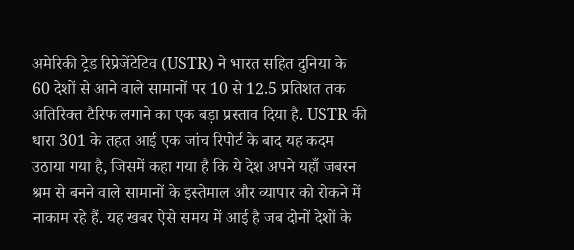अमेरिकी ट्रेड रिप्रेजेंटेटिव (USTR) ने भारत सहित दुनिया के 60 देशों से आने वाले सामानों पर 10 से 12.5 प्रतिशत तक अतिरिक्त टैरिफ लगाने का एक बड़ा प्रस्ताव दिया है. USTR की धारा 301 के तहत आई एक जांच रिपोर्ट के बाद यह कदम उठाया गया है, जिसमें कहा गया है कि ये देश अपने यहाँ जबरन श्रम से बनने वाले सामानों के इस्तेमाल और व्यापार को रोकने में नाकाम रहे हैं. यह खबर ऐसे समय में आई है जब दोनों देशों के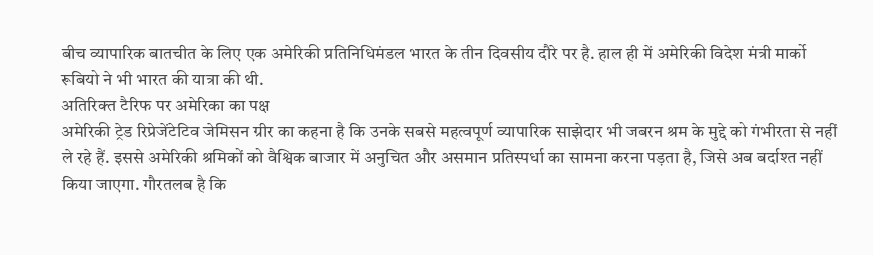बीच व्यापारिक बातचीत के लिए एक अमेरिकी प्रतिनिधिमंडल भारत के तीन दिवसीय दौरे पर है. हाल ही में अमेरिकी विदेश मंत्री मार्को रूबियो ने भी भारत की यात्रा की थी.
अतिरिक्त टैरिफ पर अमेरिका का पक्ष
अमेरिकी ट्रेड रिप्रेजेंटेटिव जेमिसन ग्रीर का कहना है कि उनके सबसे महत्वपूर्ण व्यापारिक साझेदार भी जबरन श्रम के मुद्दे को गंभीरता से नहीं ले रहे हैं. इससे अमेरिकी श्रमिकों को वैश्विक बाजार में अनुचित और असमान प्रतिस्पर्धा का सामना करना पड़ता है, जिसे अब बर्दाश्त नहीं किया जाएगा. गौरतलब है कि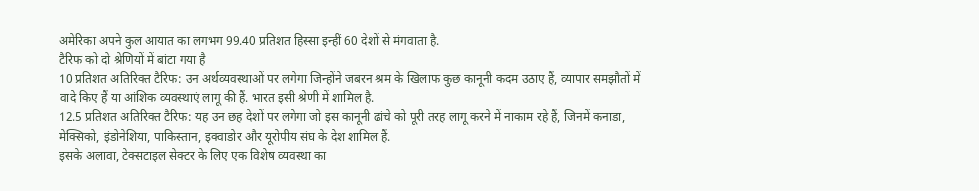अमेरिका अपने कुल आयात का लगभग 99.40 प्रतिशत हिस्सा इन्हीं 60 देशों से मंगवाता है.
टैरिफ को दो श्रेणियों में बांटा गया है
10 प्रतिशत अतिरिक्त टैरिफ: उन अर्थव्यवस्थाओं पर लगेगा जिन्होंने जबरन श्रम के खिलाफ कुछ कानूनी कदम उठाए हैं, व्यापार समझौतों में वादे किए हैं या आंशिक व्यवस्थाएं लागू की हैं. भारत इसी श्रेणी में शामिल है.
12.5 प्रतिशत अतिरिक्त टैरिफ: यह उन छह देशों पर लगेगा जो इस कानूनी ढांचे को पूरी तरह लागू करने में नाकाम रहे हैं, जिनमें कनाडा, मेक्सिको, इंडोनेशिया, पाकिस्तान, इक्वाडोर और यूरोपीय संघ के देश शामिल हैं.
इसके अलावा, टेक्सटाइल सेक्टर के लिए एक विशेष व्यवस्था का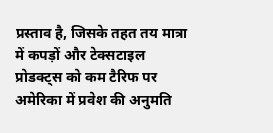प्रस्ताव है, जिसके तहत तय मात्रा में कपड़ों और टेक्सटाइल प्रोडक्ट्स को कम टैरिफ पर अमेरिका में प्रवेश की अनुमति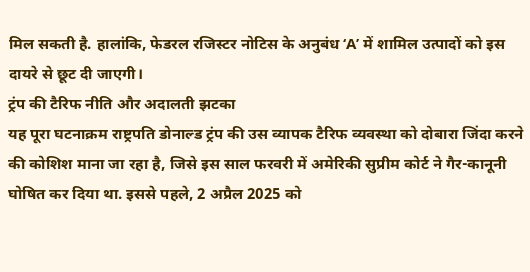मिल सकती है. हालांकि, फेडरल रजिस्टर नोटिस के अनुबंध ‘A’ में शामिल उत्पादों को इस दायरे से छूट दी जाएगी।
ट्रंप की टैरिफ नीति और अदालती झटका
यह पूरा घटनाक्रम राष्ट्रपति डोनाल्ड ट्रंप की उस व्यापक टैरिफ व्यवस्था को दोबारा जिंदा करने की कोशिश माना जा रहा है, जिसे इस साल फरवरी में अमेरिकी सुप्रीम कोर्ट ने गैर-कानूनी घोषित कर दिया था. इससे पहले, 2 अप्रैल 2025 को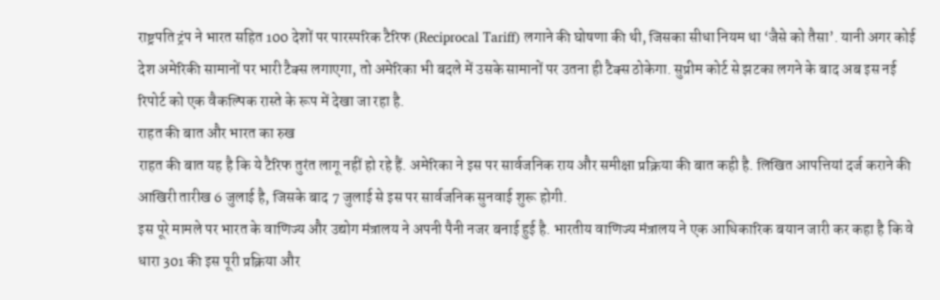राष्ट्रपति ट्रंप ने भारत सहित 100 देशों पर पारस्परिक टैरिफ (Reciprocal Tariff) लगाने की घोषणा की थी, जिसका सीधा नियम था ‘जैसे को तैसा’. यानी अगर कोई देश अमेरिकी सामानों पर भारी टैक्स लगाएगा, तो अमेरिका भी बदले में उसके सामानों पर उतना ही टैक्स ठोकेगा. सुप्रीम कोर्ट से झटका लगने के बाद अब इस नई रिपोर्ट को एक वैकल्पिक रास्ते के रूप में देखा जा रहा है.
राहत की बात और भारत का रुख
राहत की बात यह है कि ये टैरिफ तुरंत लागू नहीं हो रहे हैं. अमेरिका ने इस पर सार्वजनिक राय और समीक्षा प्रक्रिया की बात कही है. लिखित आपत्तियां दर्ज कराने की आखिरी तारीख 6 जुलाई है, जिसके बाद 7 जुलाई से इस पर सार्वजनिक सुनवाई शुरू होगी.
इस पूरे मामले पर भारत के वाणिज्य और उद्योग मंत्रालय ने अपनी पैनी नजर बनाई हुई है. भारतीय वाणिज्य मंत्रालय ने एक आधिकारिक बयान जारी कर कहा है कि वे धारा 301 की इस पूरी प्रक्रिया और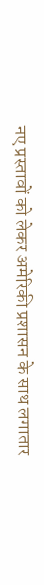नए प्रस्तावों को लेकर अमेरिकी प्रशासन के साथ लगातार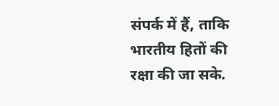संपर्क में हैं, ताकि भारतीय हितों की रक्षा की जा सके.